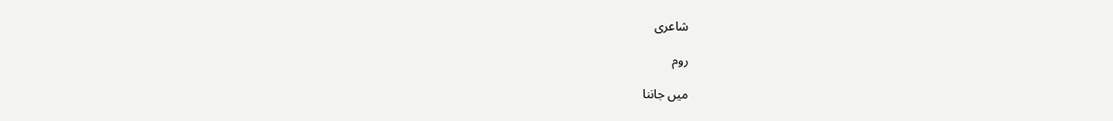شاعری

روم

میں جاننا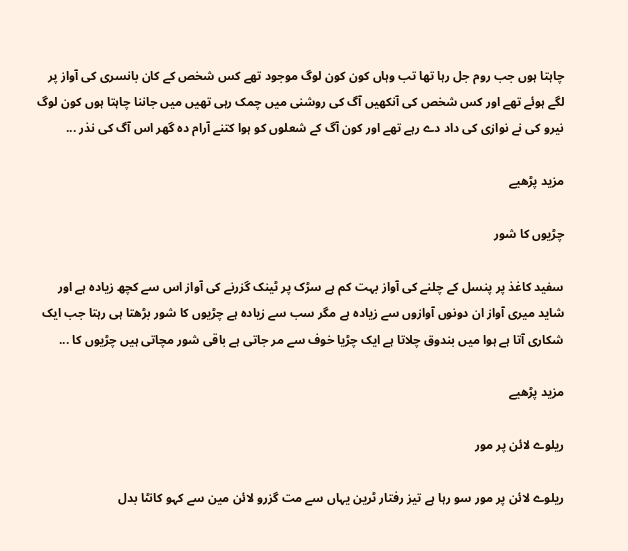چاہتا ہوں جب روم جل رہا تھا تب وہاں کون کون لوگ موجود تھے کس شخص کے کان بانسری کی آواز پر لگے ہوئے تھے اور کس شخص کی آنکھیں آگ کی روشنی میں چمک رہی تھیں میں جاننا چاہتا ہوں کون لوگ نیرو کی نے نوازی کی داد دے رہے تھے اور کون آگ کے شعلوں کو ہوا کتنے آرام دہ گھر اس آگ کی نذر ...

مزید پڑھیے

چڑیوں کا شور

سفید کاغذ پر پنسل کے چلنے کی آواز بہت کم ہے سڑک پر ٹینک گزرنے کی آواز اس سے کچھ زیادہ ہے اور شاید میری آواز ان دونوں آوازوں سے زیادہ ہے مگر سب سے زیادہ ہے چڑیوں کا شور بڑھتا ہی رہتا جب ایک شکاری آتا ہے ہوا میں بندوق چلاتا ہے ایک چڑیا خوف سے مر جاتی ہے باقی شور مچاتی ہیں چڑیوں کا ...

مزید پڑھیے

ریلوے لائن پر مور

ریلوے لائن پر مور سو رہا ہے تیز رفتار ٹرین یہاں سے مت گزرو لائن مین سے کہو کانٹا بدل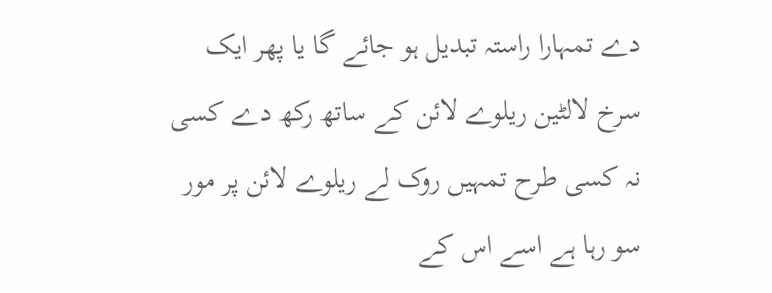دے تمہارا راستہ تبدیل ہو جائے گا یا پھر ایک سرخ لالٹین ریلوے لائن کے ساتھ رکھ دے کسی نہ کسی طرح تمہیں روک لے ریلوے لائن پر مور سو رہا ہے اسے اس کے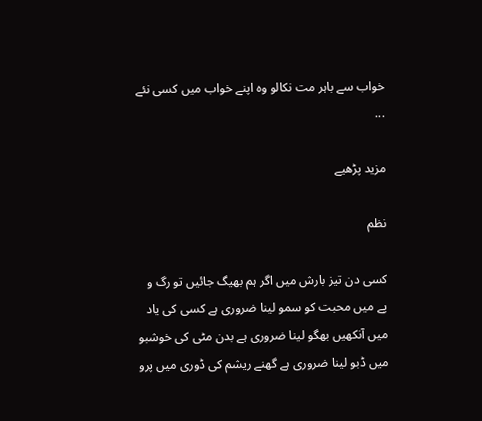خواب سے باہر مت نکالو وہ اپنے خواب میں کسی نئے ...

مزید پڑھیے

نظم

کسی دن تیز بارش میں اگر ہم بھیگ جائیں تو رگ و پے میں محبت کو سمو لینا ضروری ہے کسی کی یاد میں آنکھیں بھگو لینا ضروری ہے بدن مٹی کی خوشبو میں ڈبو لینا ضروری ہے گھنے ریشم کی ڈوری میں پرو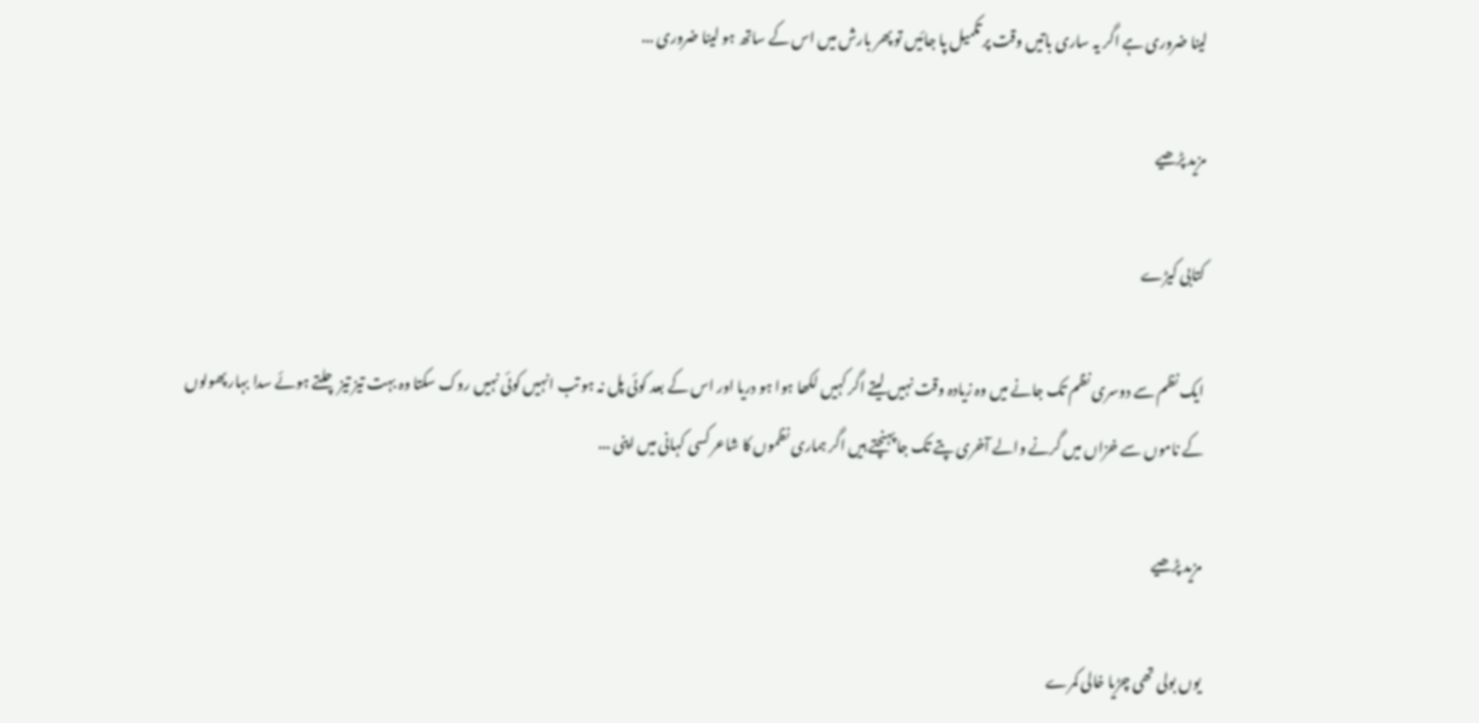لینا ضروری ہے اگر یہ ساری باتیں وقت پر تکمیل پا جائیں تو پھر بارش میں اس کے ساتھ ہو لینا ضروری ...

مزید پڑھیے

کتابی کیڑے

ایک نظم سے دوسری نظم تک جانے میں وہ زیادہ وقت نہیں لیتے اگر کہیں لکھا ہوا ہو دریا اور اس کے بعد کوئی پل نہ ہو تب انہیں کوئی نہیں روک سکتا وہ بہت تیز تیز چلتے ہوئے سدا بہار پھولوں کے ناموں سے خزاں میں گرنے والے آخری پتے تک جا پہنچتے ہیں اگر ہماری نظموں کا شاعر کسی کہانی میں اپنی ...

مزید پڑھیے

یوں بولی تھی چڑیا خالی کمرے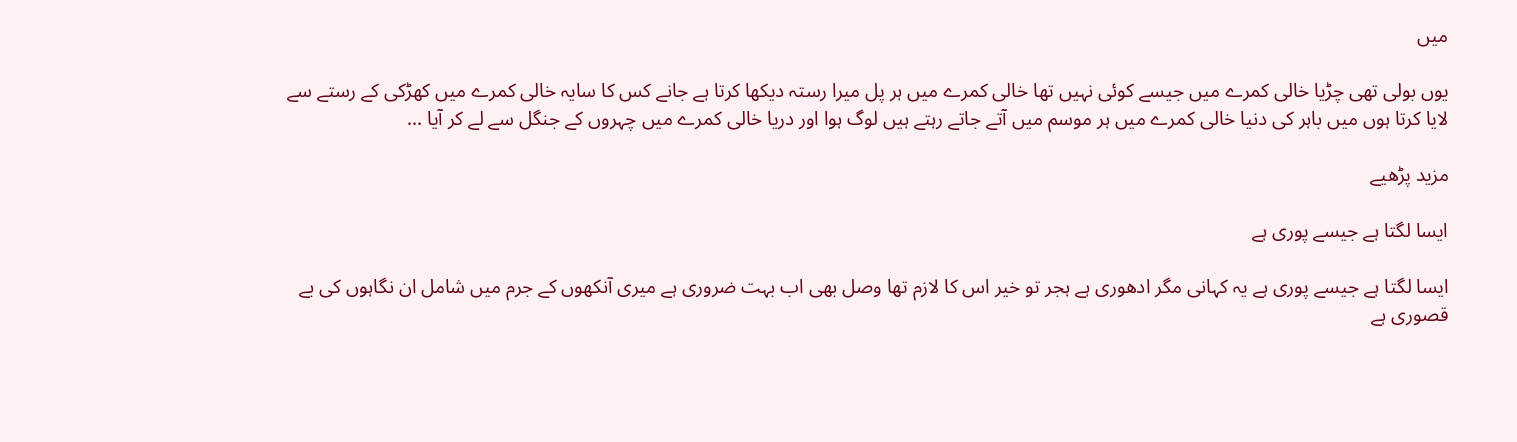میں

یوں بولی تھی چڑیا خالی کمرے میں جیسے کوئی نہیں تھا خالی کمرے میں ہر پل میرا رستہ دیکھا کرتا ہے جانے کس کا سایہ خالی کمرے میں کھڑکی کے رستے سے لایا کرتا ہوں میں باہر کی دنیا خالی کمرے میں ہر موسم میں آتے جاتے رہتے ہیں لوگ ہوا اور دریا خالی کمرے میں چہروں کے جنگل سے لے کر آیا ...

مزید پڑھیے

ایسا لگتا ہے جیسے پوری ہے

ایسا لگتا ہے جیسے پوری ہے یہ کہانی مگر ادھوری ہے ہجر تو خیر اس کا لازم تھا وصل بھی اب بہت ضروری ہے میری آنکھوں کے جرم میں شامل ان نگاہوں کی بے قصوری ہے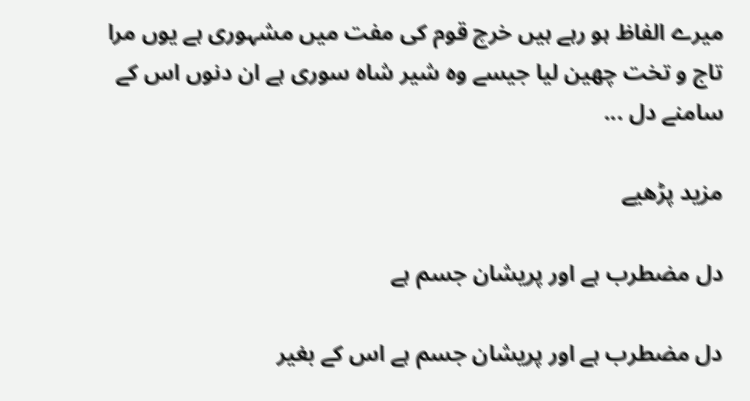میرے الفاظ ہو رہے ہیں خرچ قوم کی مفت میں مشہوری ہے یوں مرا تاج و تخت چھین لیا جیسے وہ شیر شاہ سوری ہے ان دنوں اس کے سامنے دل ...

مزید پڑھیے

دل مضطرب ہے اور پریشان جسم ہے

دل مضطرب ہے اور پریشان جسم ہے اس کے بغیر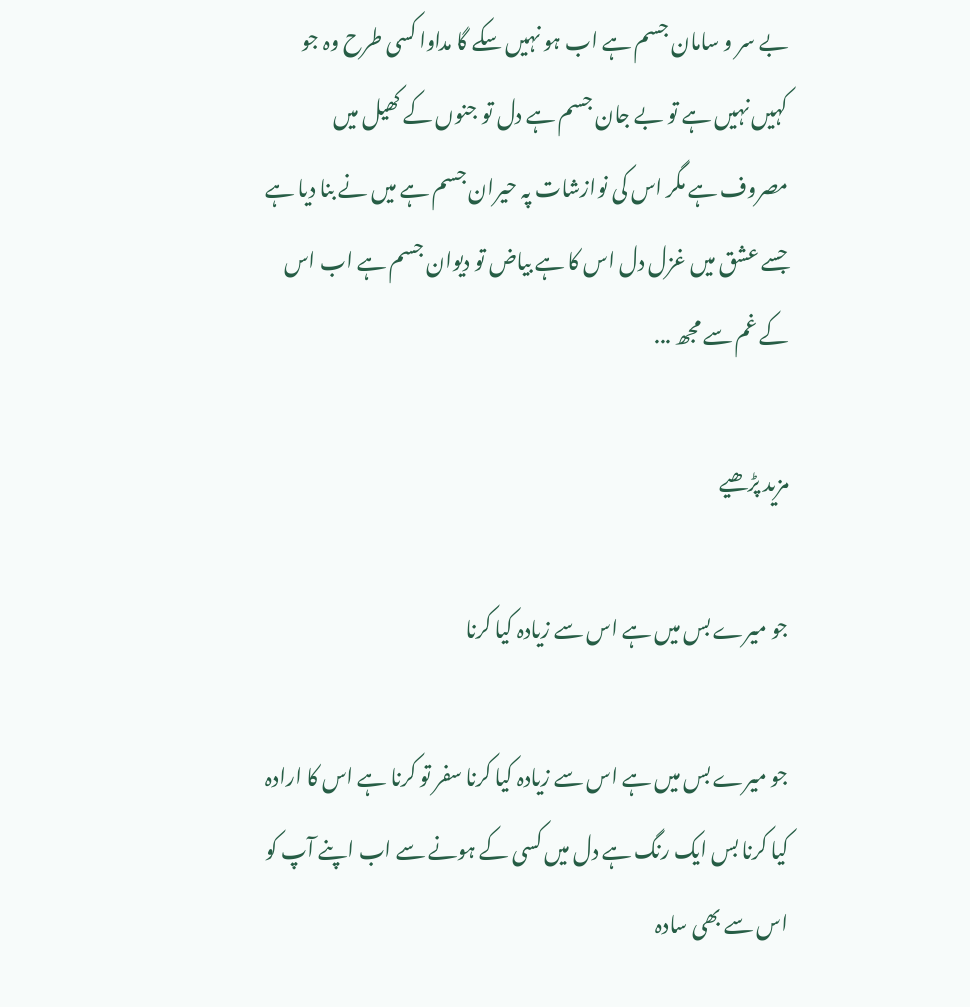بے سر و سامان جسم ہے اب ہو نہیں سکے گا مداوا کسی طرح وہ جو کہیں نہیں ہے تو بے جان جسم ہے دل تو جنوں کے کھیل میں مصروف ہے مگر اس کی نوازشات پہ حیران جسم ہے میں نے بنا دیا ہے جسے عشق میں غزل دل اس کا ہے بیاض تو دیوان جسم ہے اب اس کے غم سے مجھ ...

مزید پڑھیے

جو میرے بس میں ہے اس سے زیادہ کیا کرنا

جو میرے بس میں ہے اس سے زیادہ کیا کرنا سفر تو کرنا ہے اس کا ارادہ کیا کرنا بس ایک رنگ ہے دل میں کسی کے ہونے سے اب اپنے آپ کو اس سے بھی سادہ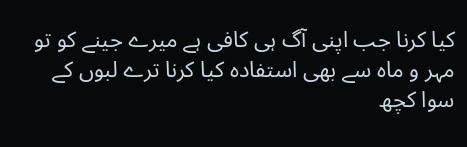کیا کرنا جب اپنی آگ ہی کافی ہے میرے جینے کو تو مہر و ماہ سے بھی استفادہ کیا کرنا ترے لبوں کے سوا کچھ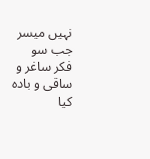نہیں میسر جب سو فکر ساغر و ساقی و بادہ کیا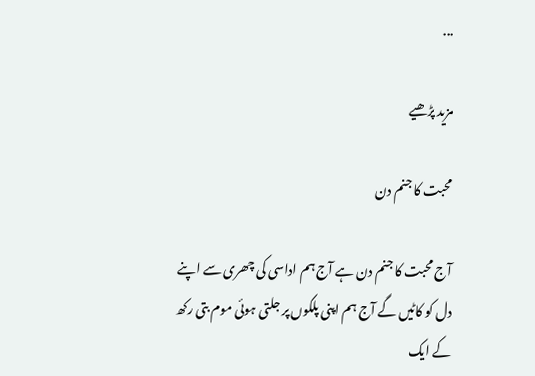...

مزید پڑھیے

محبت کا جنم دن

آج محبت کا جنم دن ہے آج ہم اداسی کی چھری سے اپنے دل کو کاٹیں گے آج ہم اپنی پلکوں پر جلتی ہوئی موم بتی رکھ کے ایک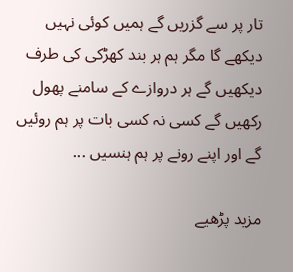تار پر سے گزریں گے ہمیں کوئی نہیں دیکھے گا مگر ہم ہر بند کھڑکی کی طرف دیکھیں گے ہر دروازے کے سامنے پھول رکھیں گے کسی نہ کسی بات پر ہم روئیں گے اور اپنے رونے پر ہم ہنسیں ...

مزید پڑھیے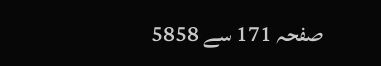صفحہ 171 سے 5858